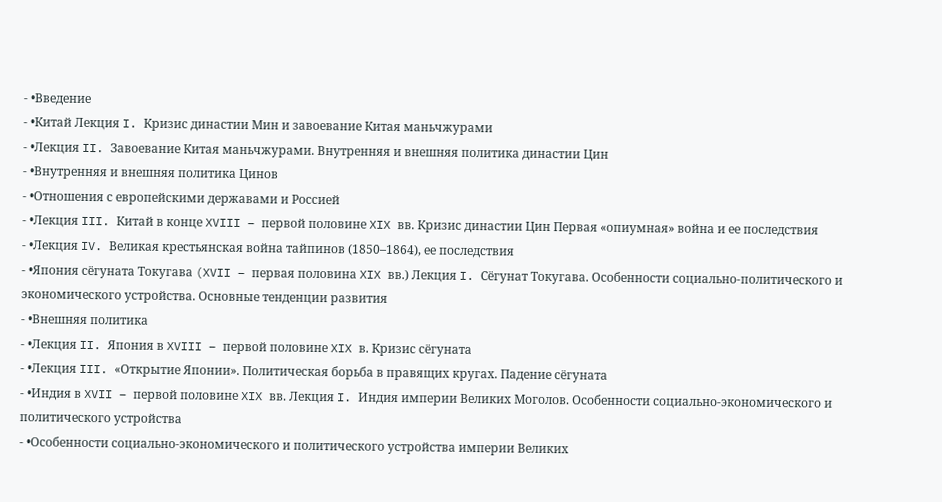- •Введение
- •Китай Лекция I. Кризис династии Мин и завоевание Китая маньчжурами
- •Лекция II. Завоевание Китая маньчжурами. Внутренняя и внешняя политика династии Цин
- •Внутренняя и внешняя политика Цинов
- •Отношения с европейскими державами и Россией
- •Лекция III. Китай в конце XVIII – первой половине XIX вв. Кризис династии Цин Первая «опиумная» война и ее последствия
- •Лекция IV. Великая крестьянская война тайпинов (1850–1864), ее последствия
- •Япония сёгуната Токугава (XVII – первая половина XIX вв.) Лекция I. Сёгунат Токугава. Особенности социально-политического и экономического устройства. Основные тенденции развития
- •Внешняя политика
- •Лекция II. Япония в XVIII – первой половине XIX в. Кризис сёгуната
- •Лекция III. «Открытие Японии». Политическая борьба в правящих кругах. Падение сёгуната
- •Индия в XVII – первой половине XIX вв. Лекция I. Индия империи Великих Моголов. Особенности социально-экономического и политического устройства
- •Особенности социально-экономического и политического устройства империи Великих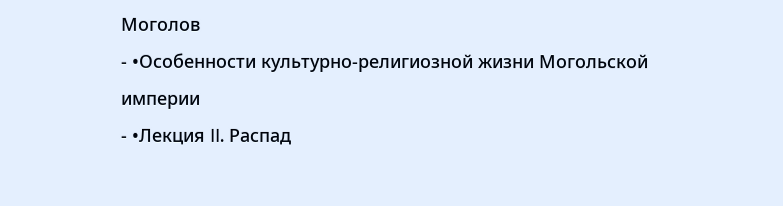Моголов
- •Особенности культурно-религиозной жизни Могольской империи
- •Лекция II. Распад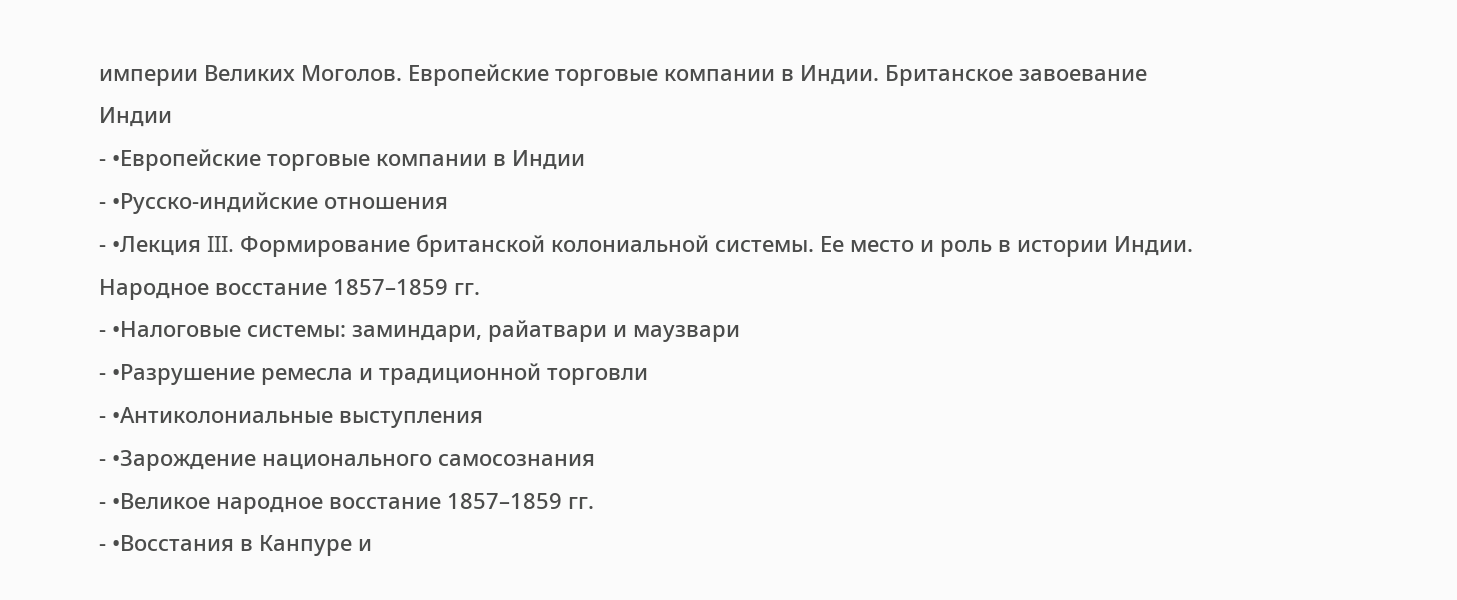империи Великих Моголов. Европейские торговые компании в Индии. Британское завоевание Индии
- •Европейские торговые компании в Индии
- •Русско-индийские отношения
- •Лекция III. Формирование британской колониальной системы. Ее место и роль в истории Индии. Народное восстание 1857–1859 гг.
- •Налоговые системы: заминдари, райатвари и маузвари
- •Разрушение ремесла и традиционной торговли
- •Антиколониальные выступления
- •Зарождение национального самосознания
- •Великое народное восстание 1857–1859 гг.
- •Восстания в Канпуре и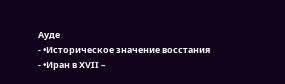Ауде
- •Историческое значение восстания
- •Иран в XVII –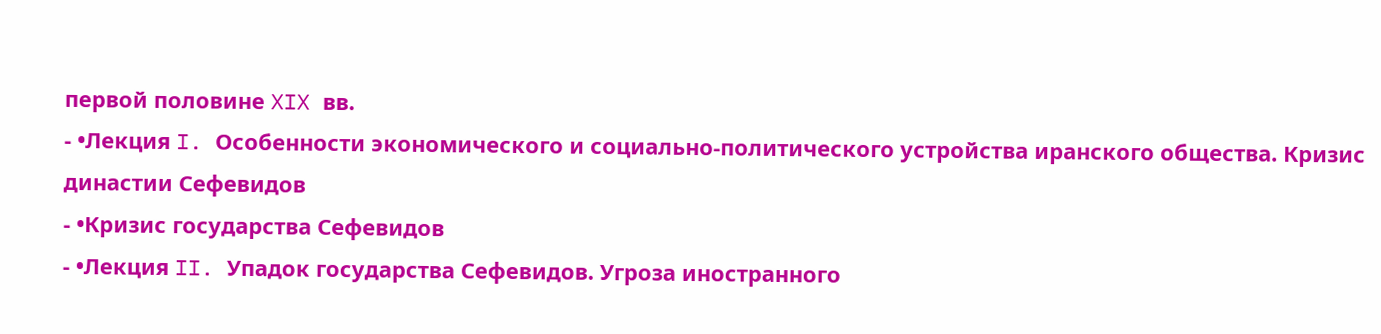первой половине XIX вв.
- •Лекция I. Особенности экономического и социально-политического устройства иранского общества. Кризис династии Сефевидов
- •Кризис государства Сефевидов
- •Лекция II. Упадок государства Сефевидов. Угроза иностранного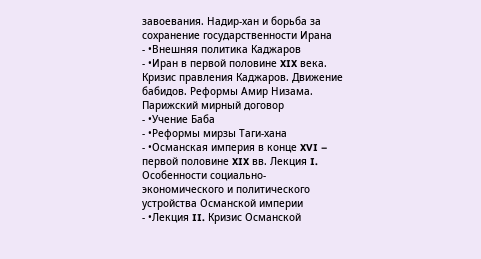завоевания. Надир-хан и борьба за сохранение государственности Ирана
- •Внешняя политика Каджаров
- •Иран в первой половине XIX века. Кризис правления Каджаров. Движение бабидов. Реформы Амир Низама. Парижский мирный договор
- •Учение Баба
- •Реформы мирзы Таги-хана
- •Османская империя в конце XVI – первой половине XIX вв. Лекция I. Особенности социально-экономического и политического устройства Османской империи
- •Лекция II. Кризис Османской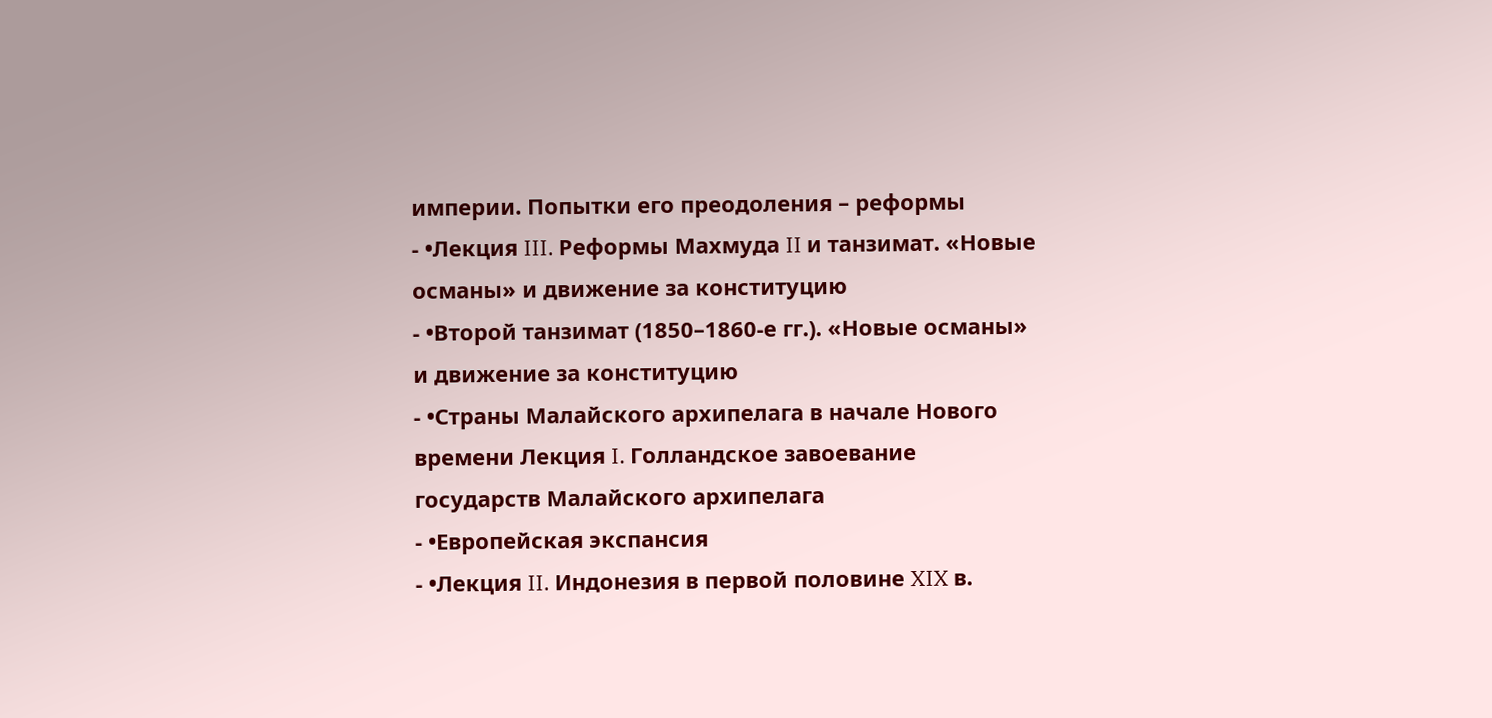империи. Попытки его преодоления – реформы
- •Лекция III. Реформы Махмуда II и танзимат. «Новые османы» и движение за конституцию
- •Второй танзимат (1850–1860-е гг.). «Новые османы» и движение за конституцию
- •Страны Малайского архипелага в начале Нового времени Лекция I. Голландское завоевание государств Малайского архипелага
- •Европейская экспансия
- •Лекция II. Индонезия в первой половине XIX в.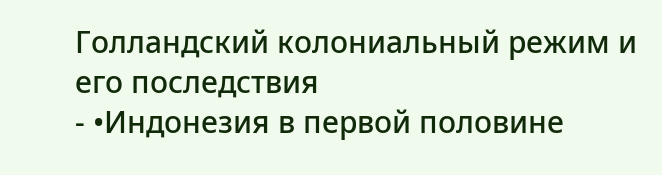Голландский колониальный режим и его последствия
- •Индонезия в первой половине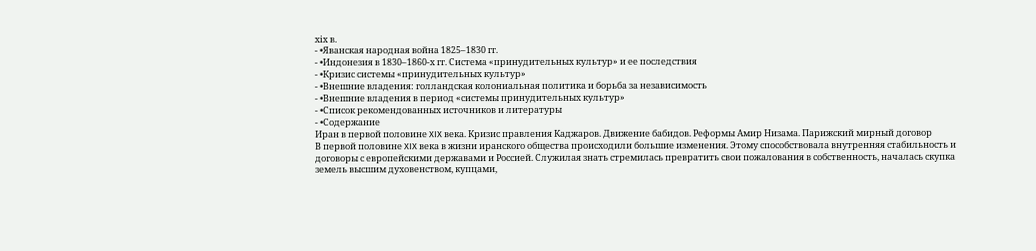xiх в.
- •Яванская народная война 1825–1830 гг.
- •Индонезия в 1830–1860-х гг. Система «принудительных культур» и ее последствия
- •Кризис системы «принудительных культур»
- •Внешние владения: голландская колониальная политика и борьба за независимость
- •Внешние владения в период «системы принудительных культур»
- •Список рекомендованных источников и литературы
- •Содержание
Иран в первой половине XIX века. Кризис правления Каджаров. Движение бабидов. Реформы Амир Низама. Парижский мирный договор
В первой половине XIX века в жизни иранского общества происходили большие изменения. Этому способствовала внутренняя стабильность и договоры с европейскими державами и Россией. Служилая знать стремилась превратить свои пожалования в собственность, началась скупка земель высшим духовенством, купцами,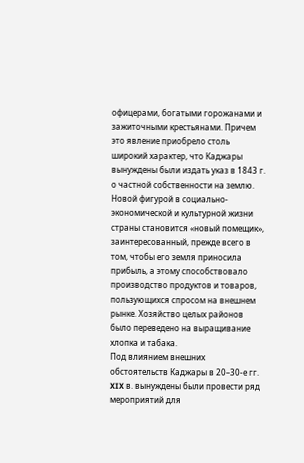офицерами, богатыми горожанами и зажиточными крестьянами. Причем это явление приобрело столь широкий характер, что Каджары вынуждены были издать указ в 1843 г. о частной собственности на землю. Новой фигурой в социально-экономической и культурной жизни страны становится «новый помещик», заинтересованный, прежде всего в том, чтобы его земля приносила прибыль, а этому способствовало производство продуктов и товаров, пользующихся спросом на внешнем рынке. Хозяйство целых районов было переведено на выращивание хлопка и табака.
Под влиянием внешних обстоятельств Каджары в 20–30-е гг. XIX в. вынуждены были провести ряд мероприятий для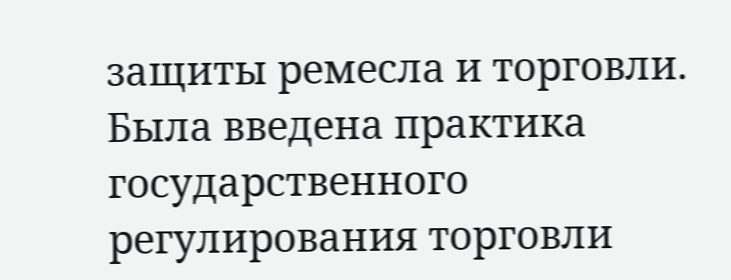защиты ремесла и торговли. Была введена практика государственного регулирования торговли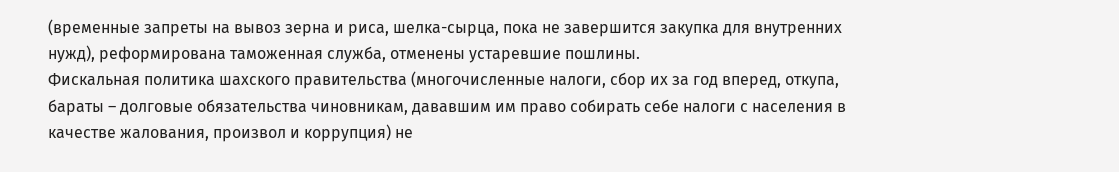(временные запреты на вывоз зерна и риса, шелка-сырца, пока не завершится закупка для внутренних нужд), реформирована таможенная служба, отменены устаревшие пошлины.
Фискальная политика шахского правительства (многочисленные налоги, сбор их за год вперед, откупа, бараты – долговые обязательства чиновникам, дававшим им право собирать себе налоги с населения в качестве жалования, произвол и коррупция) не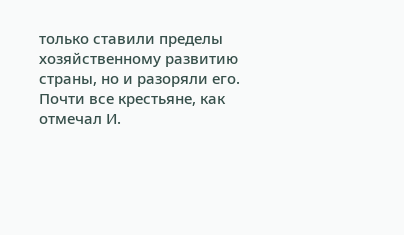только ставили пределы хозяйственному развитию страны, но и разоряли его. Почти все крестьяне, как отмечал И.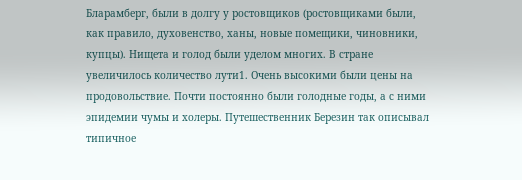Бларамберг, были в долгу у ростовщиков (ростовщиками были, как правило, духовенство, ханы, новые помещики, чиновники, купцы). Нищета и голод были уделом многих. В стране увеличилось количество лути1. Очень высокими были цены на продовольствие. Почти постоянно были голодные годы, а с ними эпидемии чумы и холеры. Путешественник Березин так описывал типичное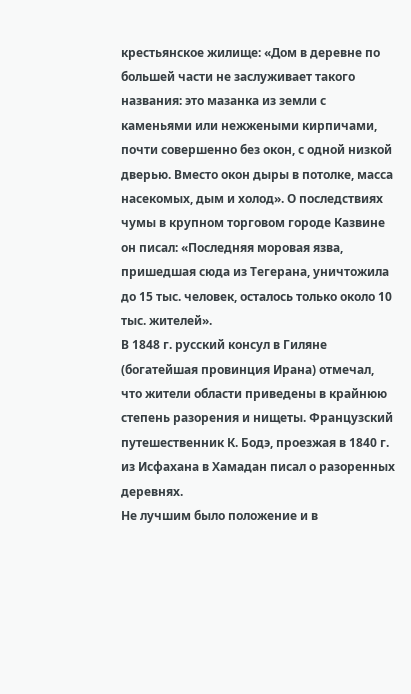крестьянское жилище: «Дом в деревне по большей части не заслуживает такого названия: это мазанка из земли с каменьями или нежжеными кирпичами, почти совершенно без окон, с одной низкой дверью. Вместо окон дыры в потолке, масса насекомых, дым и холод». О последствиях чумы в крупном торговом городе Казвине он писал: «Последняя моровая язва, пришедшая сюда из Тегерана, уничтожила до 15 тыс. человек, осталось только около 10 тыс. жителей».
В 1848 г. русский консул в Гиляне (богатейшая провинция Ирана) отмечал, что жители области приведены в крайнюю степень разорения и нищеты. Французский путешественник К. Бодэ, проезжая в 1840 г. из Исфахана в Хамадан писал о разоренных деревнях.
Не лучшим было положение и в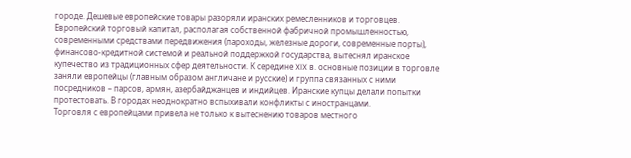городе. Дешевые европейские товары разоряли иранских ремесленников и торговцев. Европейский торговый капитал, располагая собственной фабричной промышленностью, современными средствами передвижения (пароходы, железные дороги, современные порты), финансово-кредитной системой и реальной поддержкой государства, вытеснял иранское купечество из традиционных сфер деятельности. К середине XIX в. основные позиции в торговле заняли европейцы (главным образом англичане и русские) и группа связанных с ними посредников – парсов, армян, азербайджанцев и индийцев. Иранские купцы делали попытки протестовать. В городах неоднократно вспыхивали конфликты с иностранцами.
Торговля с европейцами привела не только к вытеснению товаров местного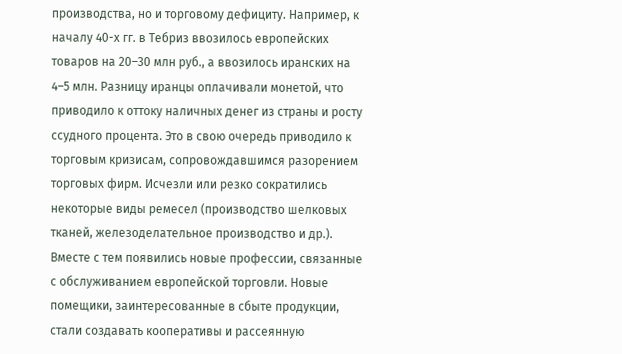производства, но и торговому дефициту. Например, к началу 40-х гг. в Тебриз ввозилось европейских товаров на 20–30 млн руб., а ввозилось иранских на 4–5 млн. Разницу иранцы оплачивали монетой, что приводило к оттоку наличных денег из страны и росту ссудного процента. Это в свою очередь приводило к торговым кризисам, сопровождавшимся разорением торговых фирм. Исчезли или резко сократились некоторые виды ремесел (производство шелковых тканей, железоделательное производство и др.). Вместе с тем появились новые профессии, связанные с обслуживанием европейской торговли. Новые помещики, заинтересованные в сбыте продукции, стали создавать кооперативы и рассеянную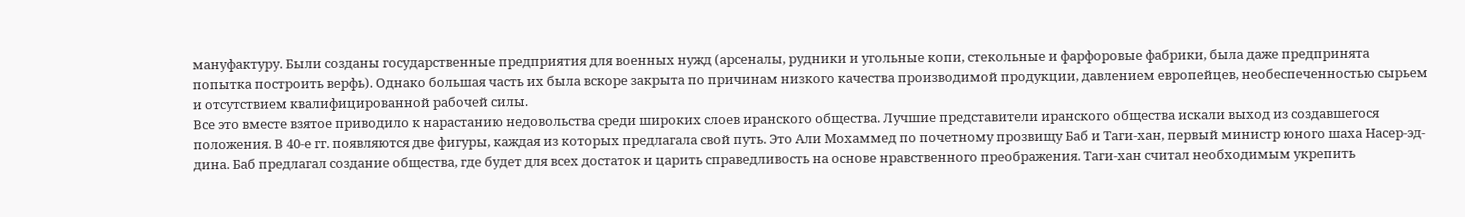мануфактуру. Были созданы государственные предприятия для военных нужд (арсеналы, рудники и угольные копи, стекольные и фарфоровые фабрики, была даже предпринята попытка построить верфь). Однако большая часть их была вскоре закрыта по причинам низкого качества производимой продукции, давлением европейцев, необеспеченностью сырьем и отсутствием квалифицированной рабочей силы.
Все это вместе взятое приводило к нарастанию недовольства среди широких слоев иранского общества. Лучшие представители иранского общества искали выход из создавшегося положения. В 40‑е гг. появляются две фигуры, каждая из которых предлагала свой путь. Это Али Мохаммед по почетному прозвищу Баб и Таги-хан, первый министр юного шаха Насер-эд-дина. Баб предлагал создание общества, где будет для всех достаток и царить справедливость на основе нравственного преображения. Таги-хан считал необходимым укрепить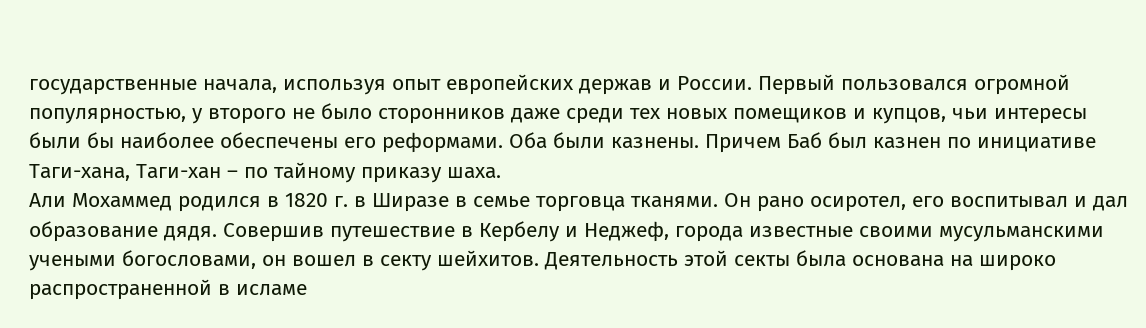государственные начала, используя опыт европейских держав и России. Первый пользовался огромной популярностью, у второго не было сторонников даже среди тех новых помещиков и купцов, чьи интересы были бы наиболее обеспечены его реформами. Оба были казнены. Причем Баб был казнен по инициативе Таги-хана, Таги-хан – по тайному приказу шаха.
Али Мохаммед родился в 1820 г. в Ширазе в семье торговца тканями. Он рано осиротел, его воспитывал и дал образование дядя. Совершив путешествие в Кербелу и Неджеф, города известные своими мусульманскими учеными богословами, он вошел в секту шейхитов. Деятельность этой секты была основана на широко распространенной в исламе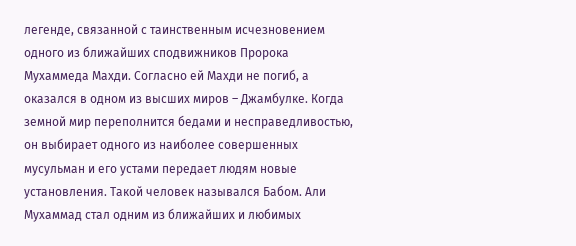легенде, связанной с таинственным исчезновением одного из ближайших сподвижников Пророка Мухаммеда Махди. Согласно ей Махди не погиб, а оказался в одном из высших миров – Джамбулке. Когда земной мир переполнится бедами и несправедливостью, он выбирает одного из наиболее совершенных мусульман и его устами передает людям новые установления. Такой человек назывался Бабом. Али Мухаммад стал одним из ближайших и любимых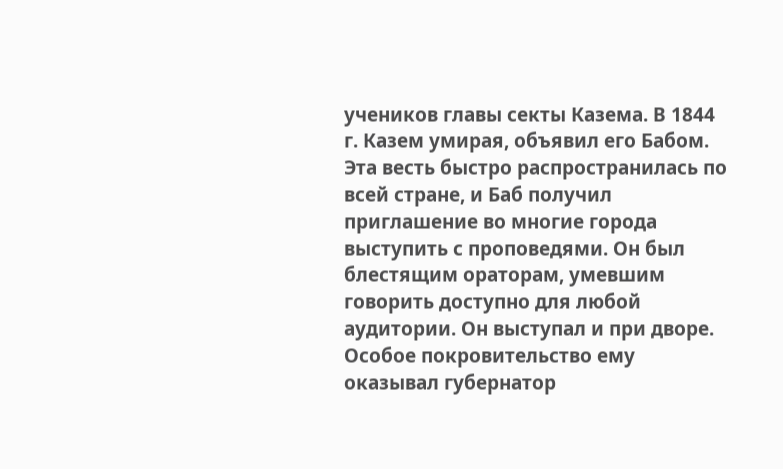учеников главы секты Казема. В 1844 г. Казем умирая, объявил его Бабом. Эта весть быстро распространилась по всей стране, и Баб получил приглашение во многие города выступить с проповедями. Он был блестящим ораторам, умевшим говорить доступно для любой аудитории. Он выступал и при дворе. Особое покровительство ему оказывал губернатор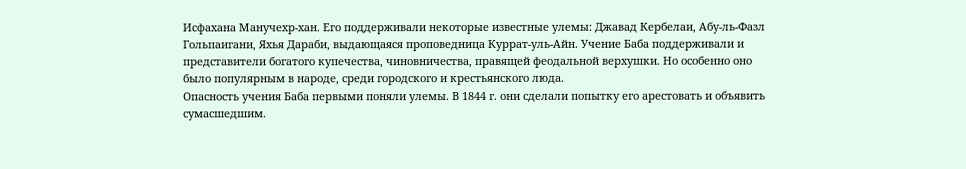Исфахана Манучехр-хан. Его поддерживали некоторые известные улемы: Джавад Кербелаи, Абу-ль-Фазл Гольпаигани, Яхья Дараби, выдающаяся проповедница Куррат-уль-Айн. Учение Баба поддерживали и представители богатого купечества, чиновничества, правящей феодальной верхушки. Но особенно оно было популярным в народе, среди городского и крестьянского люда.
Опасность учения Баба первыми поняли улемы. В 1844 г. они сделали попытку его арестовать и объявить сумасшедшим.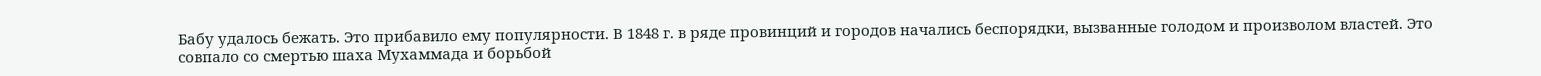Бабу удалось бежать. Это прибавило ему популярности. В 1848 г. в ряде провинций и городов начались беспорядки, вызванные голодом и произволом властей. Это совпало со смертью шаха Мухаммада и борьбой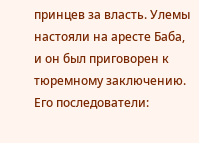принцев за власть. Улемы настояли на аресте Баба, и он был приговорен к тюремному заключению. Его последователи: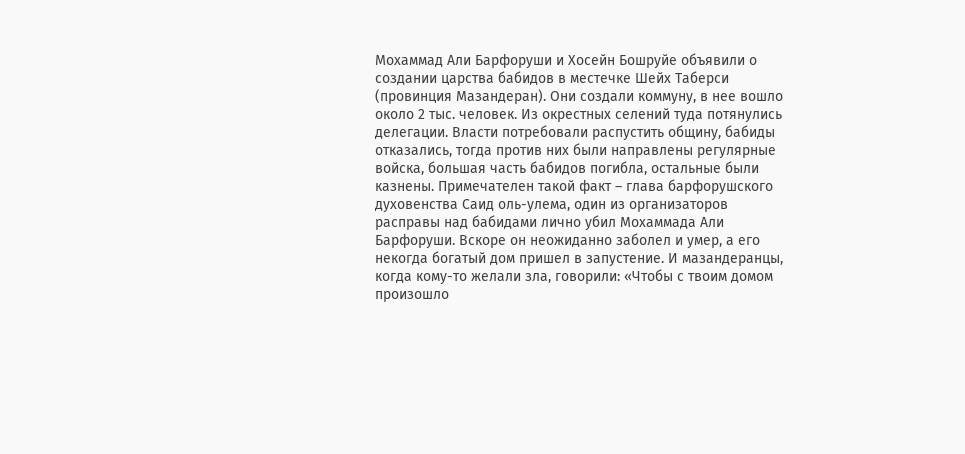Мохаммад Али Барфоруши и Хосейн Бошруйе объявили о создании царства бабидов в местечке Шейх Таберси (провинция Мазандеран). Они создали коммуну, в нее вошло около 2 тыс. человек. Из окрестных селений туда потянулись делегации. Власти потребовали распустить общину, бабиды отказались, тогда против них были направлены регулярные войска, большая часть бабидов погибла, остальные были казнены. Примечателен такой факт – глава барфорушского духовенства Саид оль-улема, один из организаторов расправы над бабидами лично убил Мохаммада Али Барфоруши. Вскоре он неожиданно заболел и умер, а его некогда богатый дом пришел в запустение. И мазандеранцы, когда кому-то желали зла, говорили: «Чтобы с твоим домом произошло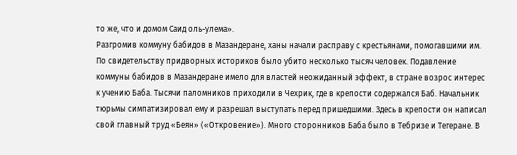то же, что и домом Саид оль-улема».
Разгромив коммуну бабидов в Мазандеране, ханы начали расправу с крестьянами, помогавшими им. По свидетельству придворных историков было убито несколько тысяч человек. Подавление коммуны бабидов в Мазандеране имело для властей неожиданный эффект, в стране возрос интерес к учению Баба. Тысячи паломников приходили в Чехрик, где в крепости содержался Баб. Начальник тюрьмы симпатизировал ему и разрешал выступать перед пришедшими. Здесь в крепости он написал свой главный труд «Беян» («Откровение»). Много сторонников Баба было в Тебризе и Тегеране. В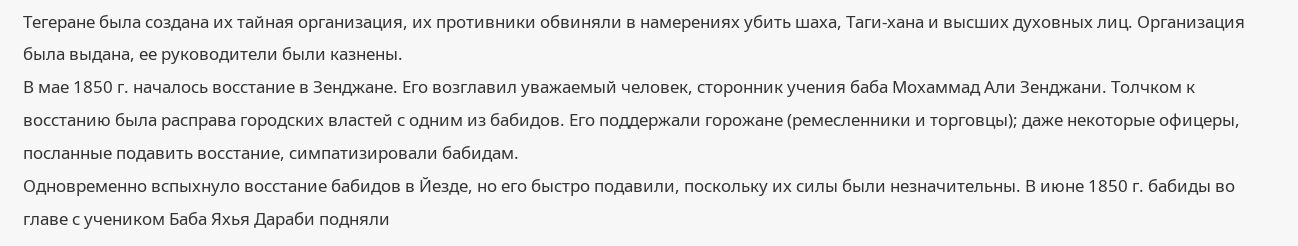Тегеране была создана их тайная организация, их противники обвиняли в намерениях убить шаха, Таги-хана и высших духовных лиц. Организация была выдана, ее руководители были казнены.
В мае 1850 г. началось восстание в Зенджане. Его возглавил уважаемый человек, сторонник учения баба Мохаммад Али Зенджани. Толчком к восстанию была расправа городских властей с одним из бабидов. Его поддержали горожане (ремесленники и торговцы); даже некоторые офицеры, посланные подавить восстание, симпатизировали бабидам.
Одновременно вспыхнуло восстание бабидов в Йезде, но его быстро подавили, поскольку их силы были незначительны. В июне 1850 г. бабиды во главе с учеником Баба Яхья Дараби подняли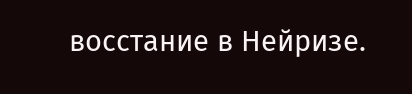восстание в Нейризе.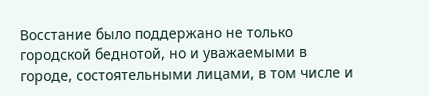Восстание было поддержано не только городской беднотой, но и уважаемыми в городе, состоятельными лицами, в том числе и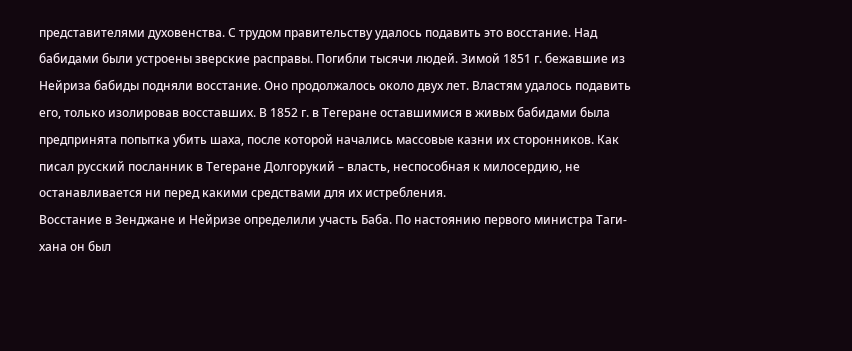представителями духовенства. С трудом правительству удалось подавить это восстание. Над бабидами были устроены зверские расправы. Погибли тысячи людей. Зимой 1851 г. бежавшие из Нейриза бабиды подняли восстание. Оно продолжалось около двух лет. Властям удалось подавить его, только изолировав восставших. В 1852 г. в Тегеране оставшимися в живых бабидами была предпринята попытка убить шаха, после которой начались массовые казни их сторонников. Как писал русский посланник в Тегеране Долгорукий – власть, неспособная к милосердию, не останавливается ни перед какими средствами для их истребления.
Восстание в Зенджане и Нейризе определили участь Баба. По настоянию первого министра Таги-хана он был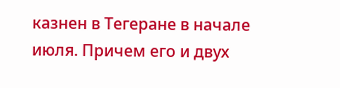казнен в Тегеране в начале июля. Причем его и двух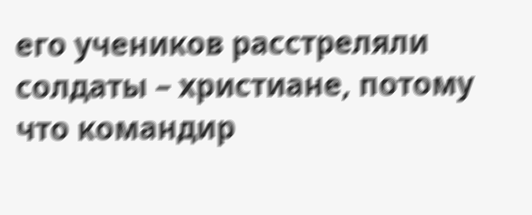его учеников расстреляли солдаты – христиане, потому что командир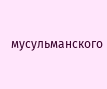мусульманского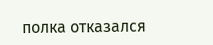полка отказался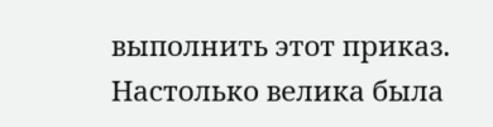выполнить этот приказ. Настолько велика была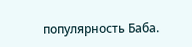популярность Баба.